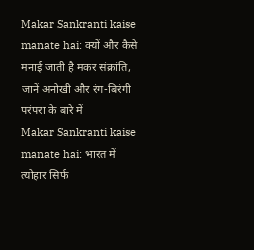Makar Sankranti kaise manate hai: क्यों और कैसे मनाई जाती है मकर संक्रांति, जानें अनोखी और रंग-बिरंगी परंपरा के बारे में
Makar Sankranti kaise manate hai: भारत में त्योहार सिर्फ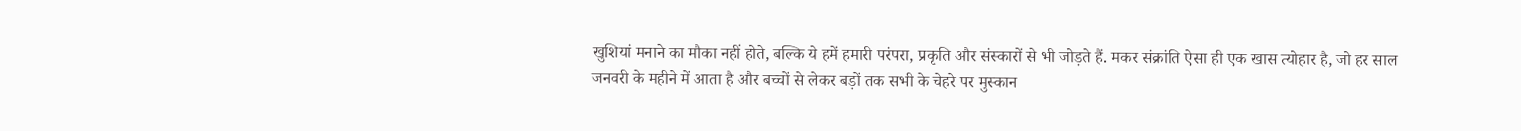खुशियां मनाने का मौका नहीं होते, बल्कि ये हमें हमारी परंपरा, प्रकृति और संस्कारों से भी जोड़ते हैं. मकर संक्रांति ऐसा ही एक खास त्योहार है, जो हर साल जनवरी के महीने में आता है और बच्चों से लेकर बड़ों तक सभी के चेहरे पर मुस्कान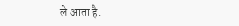ले आता है.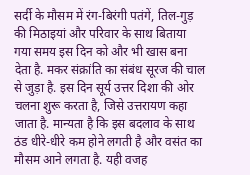सर्दी के मौसम में रंग-बिरंगी पतंगें, तिल-गुड़ की मिठाइयां और परिवार के साथ बिताया गया समय इस दिन को और भी खास बना देता है. मकर संक्रांति का संबंध सूरज की चाल से जुड़ा है. इस दिन सूर्य उत्तर दिशा की ओर चलना शुरू करता है, जिसे उत्तरायण कहा जाता है. मान्यता है कि इस बदलाव के साथ ठंड धीरे-धीरे कम होने लगती है और वसंत का मौसम आने लगता है. यही वजह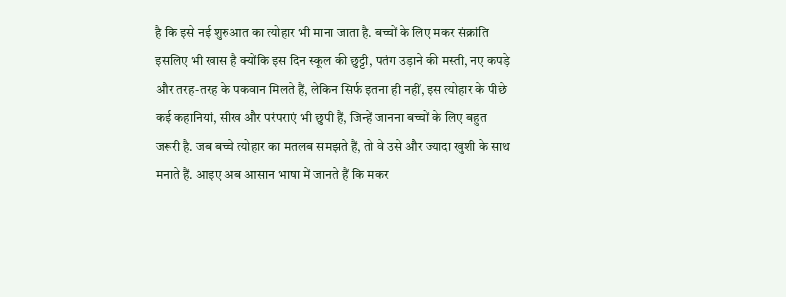है कि इसे नई शुरुआत का त्योहार भी माना जाता है. बच्चों के लिए मकर संक्रांति इसलिए भी खास है क्योंकि इस दिन स्कूल की छुट्टी, पतंग उड़ाने की मस्ती, नए कपड़े और तरह-तरह के पकवान मिलते हैं, लेकिन सिर्फ इतना ही नहीं, इस त्योहार के पीछे कई कहानियां, सीख और परंपराएं भी छुपी हैं, जिन्हें जानना बच्चों के लिए बहुत जरूरी है. जब बच्चे त्योहार का मतलब समझते हैं, तो वे उसे और ज्यादा खुशी के साथ मनाते हैं. आइए अब आसान भाषा में जानते हैं कि मकर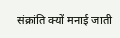संक्रांति क्यों मनाई जाती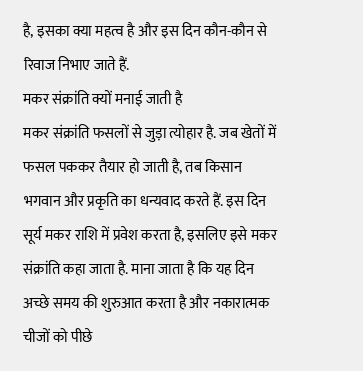है, इसका क्या महत्व है और इस दिन कौन-कौन से रिवाज निभाए जाते हैं.
मकर संक्रांति क्यों मनाई जाती है
मकर संक्रांति फसलों से जुड़ा त्योहार है. जब खेतों में फसल पककर तैयार हो जाती है, तब किसान भगवान और प्रकृति का धन्यवाद करते हैं. इस दिन सूर्य मकर राशि में प्रवेश करता है, इसलिए इसे मकर संक्रांति कहा जाता है. माना जाता है कि यह दिन अच्छे समय की शुरुआत करता है और नकारात्मक चीजों को पीछे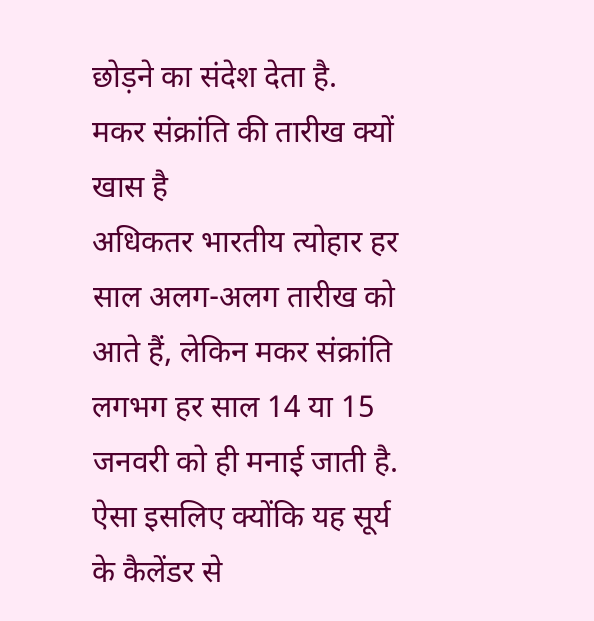छोड़ने का संदेश देता है.
मकर संक्रांति की तारीख क्यों खास है
अधिकतर भारतीय त्योहार हर साल अलग-अलग तारीख को आते हैं, लेकिन मकर संक्रांति लगभग हर साल 14 या 15 जनवरी को ही मनाई जाती है. ऐसा इसलिए क्योंकि यह सूर्य के कैलेंडर से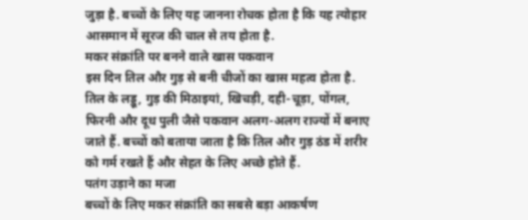जुड़ा है. बच्चों के लिए यह जानना रोचक होता है कि यह त्योहार आसमान में सूरज की चाल से तय होता है.
मकर संक्रांति पर बनने वाले खास पकवान
इस दिन तिल और गुड़ से बनी चीजों का खास महत्व होता है. तिल के लड्डू, गुड़ की मिठाइयां, खिचड़ी, दही-चूड़ा, पोंगल, फिरनी और दूध पुली जैसे पकवान अलग-अलग राज्यों में बनाए जाते हैं. बच्चों को बताया जाता है कि तिल और गुड़ ठंड में शरीर को गर्म रखते हैं और सेहत के लिए अच्छे होते हैं.
पतंग उड़ाने का मजा
बच्चों के लिए मकर संक्रांति का सबसे बड़ा आकर्षण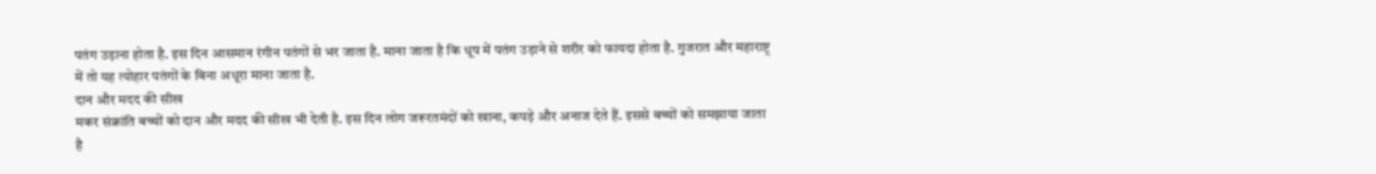पतंग उड़ाना होता है. इस दिन आसमान रंगीन पतंगों से भर जाता है. माना जाता है कि धूप में पतंग उड़ाने से शरीर को फायदा होता है. गुजरात और महाराष्ट्र में तो यह त्योहार पतंगों के बिना अधूरा माना जाता है.
दान और मदद की सीख
मकर संक्रांति बच्चों को दान और मदद की सीख भी देती है. इस दिन लोग जरूरतमंदों को खाना, कपड़े और अनाज देते हैं. इससे बच्चों को समझाया जाता है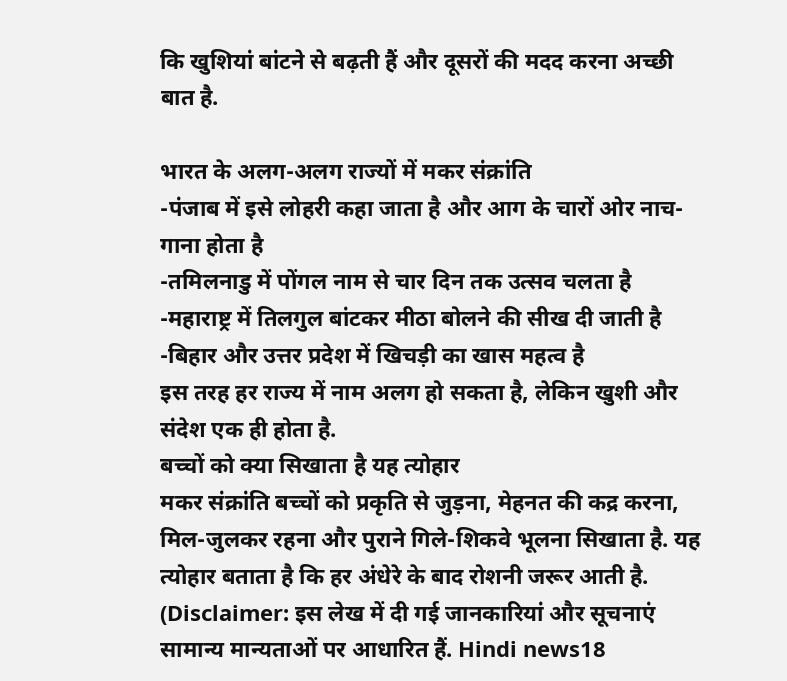कि खुशियां बांटने से बढ़ती हैं और दूसरों की मदद करना अच्छी बात है.

भारत के अलग-अलग राज्यों में मकर संक्रांति
-पंजाब में इसे लोहरी कहा जाता है और आग के चारों ओर नाच-गाना होता है
-तमिलनाडु में पोंगल नाम से चार दिन तक उत्सव चलता है
-महाराष्ट्र में तिलगुल बांटकर मीठा बोलने की सीख दी जाती है
-बिहार और उत्तर प्रदेश में खिचड़ी का खास महत्व है
इस तरह हर राज्य में नाम अलग हो सकता है, लेकिन खुशी और संदेश एक ही होता है.
बच्चों को क्या सिखाता है यह त्योहार
मकर संक्रांति बच्चों को प्रकृति से जुड़ना, मेहनत की कद्र करना, मिल-जुलकर रहना और पुराने गिले-शिकवे भूलना सिखाता है. यह त्योहार बताता है कि हर अंधेरे के बाद रोशनी जरूर आती है.
(Disclaimer: इस लेख में दी गई जानकारियां और सूचनाएं सामान्य मान्यताओं पर आधारित हैं. Hindi news18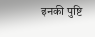इनकी पुष्टि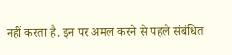नहीं करता है. इन पर अमल करने से पहले संबंधित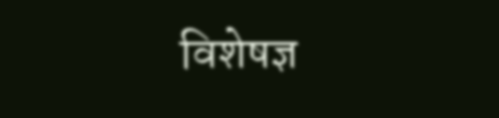विशेषज्ञ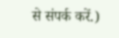से संपर्क करें.)